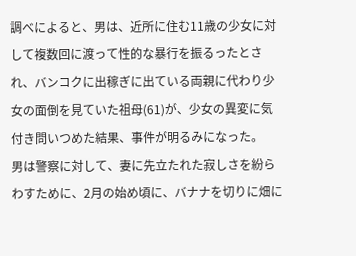調べによると、男は、近所に住む11歳の少女に対して複数回に渡って性的な暴行を振るったとされ、バンコクに出稼ぎに出ている両親に代わり少女の面倒を見ていた祖母(61)が、少女の異変に気付き問いつめた結果、事件が明るみになった。
男は警察に対して、妻に先立たれた寂しさを紛らわすために、2月の始め頃に、バナナを切りに畑に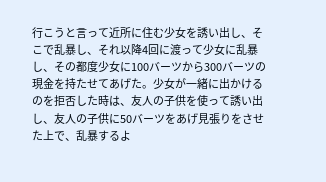行こうと言って近所に住む少女を誘い出し、そこで乱暴し、それ以降4回に渡って少女に乱暴し、その都度少女に100バーツから300バーツの現金を持たせてあげた。少女が一緒に出かけるのを拒否した時は、友人の子供を使って誘い出し、友人の子供に50バーツをあげ見張りをさせた上で、乱暴するよ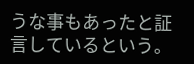うな事もあったと証言しているという。